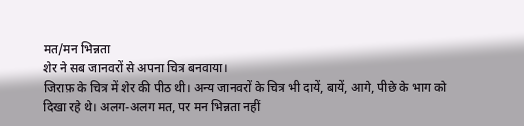मत/मन भिन्नता
शेर ने सब जानवरों से अपना चित्र बनवाया।
जिराफ़ के चित्र में शेर की पीठ थी। अन्य जानवरों के चित्र भी दायें, बायें, आगे, पीछे के भाग को दिखा रहे थे। अलग-अलग मत, पर मन भिन्नता नहीं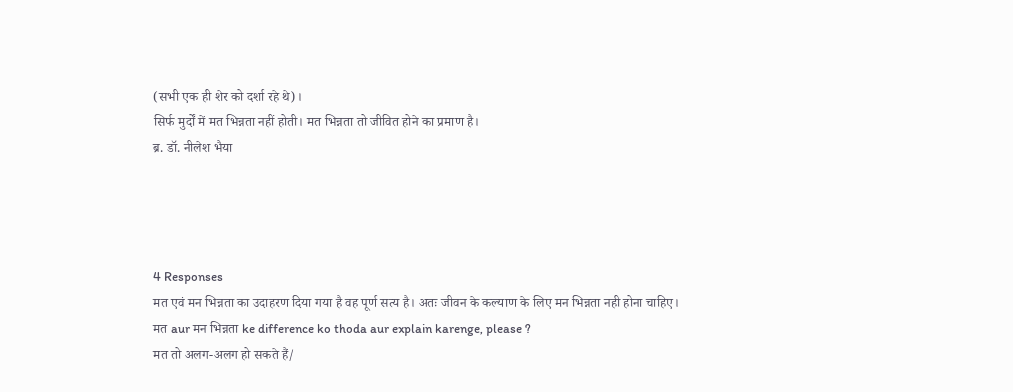(सभी एक ही शेर को दर्शा रहे थे)।
सिर्फ मुर्दों में मत भिन्नता नहीं होती। मत भिन्नता तो जीवित होने का प्रमाण है।
ब्र. डॉ. नीलेश भैया




4 Responses
मत एवं मन भिन्नता का उदाहरण दिया गया है वह पूर्ण सत्य है। अतः जीवन के कल्याण के लिए मन भिन्नता नही होना चाहिए।
मत aur मन भिन्नता ke difference ko thoda aur explain karenge, please ?
मत तो अलग-अलग हो सकते हैं/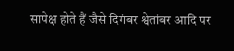सापेक्ष होते हैं जैसे दिगंबर श्वेतांबर आदि पर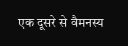एक दूसरे से वैमनस्य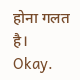होना गलत है।
Okay.